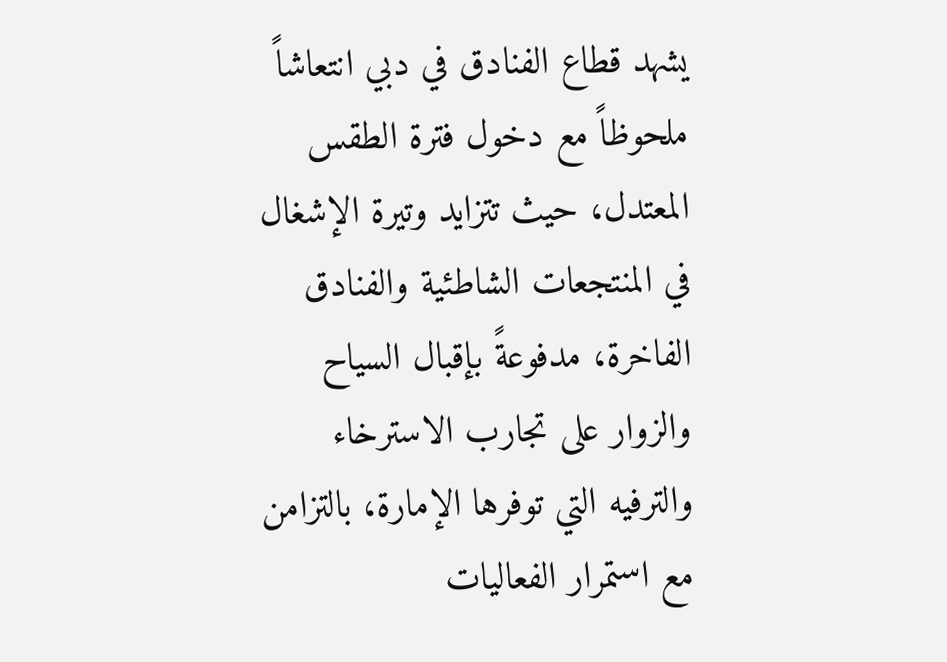يشهد قطاع الفنادق في دبي انتعاشاً ملحوظاً مع دخول فترة الطقس المعتدل، حيث تتزايد وتيرة الإشغال في المنتجعات الشاطئية والفنادق الفاخرة، مدفوعةً بإقبال السياح والزوار على تجارب الاسترخاء والترفيه التي توفرها الإمارة، بالتزامن مع استمرار الفعاليات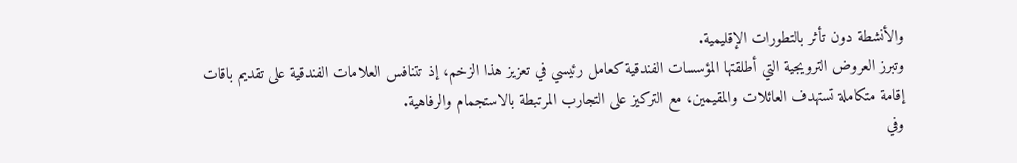والأنشطة دون تأثر بالتطورات الإقليمية.
وتبرز العروض الترويجية التي أطلقتها المؤسسات الفندقية كعامل رئيسي في تعزيز هذا الزخم، إذ تتنافس العلامات الفندقية على تقديم باقات إقامة متكاملة تستهدف العائلات والمقيمين، مع التركيز على التجارب المرتبطة بالاستجمام والرفاهية.
وفي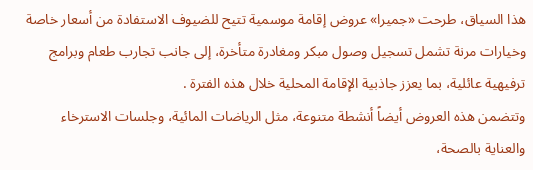هذا السياق، طرحت «جميرا» عروض إقامة موسمية تتيح للضيوف الاستفادة من أسعار خاصة وخيارات مرنة تشمل تسجيل وصول مبكر ومغادرة متأخرة، إلى جانب تجارب طعام وبرامج ترفيهية عائلية، بما يعزز جاذبية الإقامة المحلية خلال هذه الفترة .
وتتضمن هذه العروض أيضاً أنشطة متنوعة، مثل الرياضات المائية، وجلسات الاسترخاء والعناية بالصحة،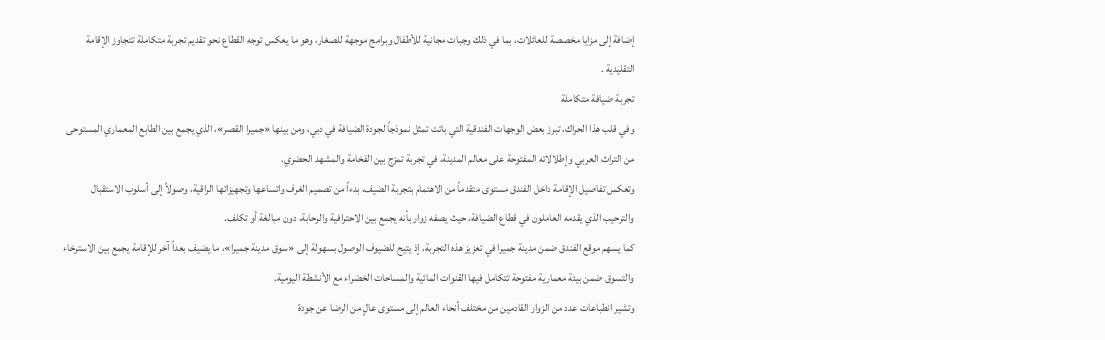إضافة إلى مزايا مخصصة للعائلات، بما في ذلك وجبات مجانية للأطفال وبرامج موجهة للصغار، وهو ما يعكس توجه القطاع نحو تقديم تجربة متكاملة تتجاوز الإقامة التقليدية .
تجربة ضيافة متكاملة
وفي قلب هذا الحراك، تبرز بعض الوجهات الفندقية التي باتت تمثل نموذجاً لجودة الضيافة في دبي، ومن بينها «جميرا القصر»، الذي يجمع بين الطابع المعماري المستوحى من التراث العربي وإطلالاته المفتوحة على معالم المدينة، في تجربة تمزج بين الفخامة والمشهد الحضري.
وتعكس تفاصيل الإقامة داخل الفندق مستوى متقدماً من الاهتمام بتجربة الضيف، بدءاً من تصميم الغرف واتساعها وتجهيزاتها الراقية، وصولاً إلى أسلوب الاستقبال والترحيب الذي يقدمه العاملون في قطاع الضيافة، حيث يصفه زوار بأنه يجمع بين الاحترافية والرحابة، دون مبالغة أو تكلف.
كما يسهم موقع الفندق ضمن مدينة جميرا في تعزيز هذه التجربة، إذ يتيح للضيوف الوصول بسهولة إلى «سوق مدينة جميرا»، ما يضيف بعداً آخر للإقامة يجمع بين الاسترخاء والتسوق ضمن بيئة معمارية مفتوحة تتكامل فيها القنوات المائية والمساحات الخضراء مع الأنشطة اليومية.
وتشير انطباعات عدد من الزوار القادمين من مختلف أنحاء العالم إلى مستوى عالٍ من الرضا عن جودة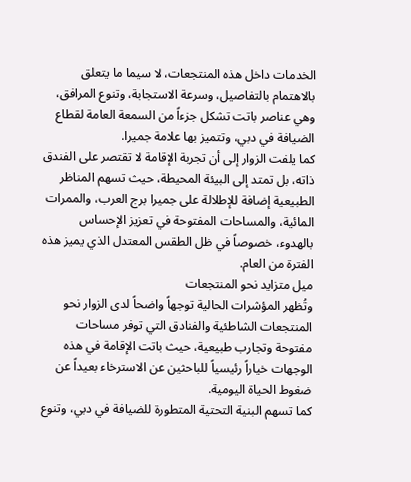الخدمات داخل هذه المنتجعات، لا سيما ما يتعلق بالاهتمام بالتفاصيل، وسرعة الاستجابة، وتنوع المرافق، وهي عناصر باتت تشكل جزءاً من السمعة العامة لقطاع الضيافة في دبي، وتتميز بها علامة جميرا.
كما يلفت الزوار إلى أن تجربة الإقامة لا تقتصر على الفندق ذاته، بل تمتد إلى البيئة المحيطة، حيث تسهم المناظر الطبيعية إضافة للإطلالة على جميرا برج العرب، والممرات المائية، والمساحات المفتوحة في تعزيز الإحساس بالهدوء، خصوصاً في ظل الطقس المعتدل الذي يميز هذه الفترة من العام.
ميل متزايد نحو المنتجعات
وتُظهر المؤشرات الحالية توجهاً واضحاً لدى الزوار نحو المنتجعات الشاطئية والفنادق التي توفر مساحات مفتوحة وتجارب طبيعية، حيث باتت الإقامة في هذه الوجهات خياراً رئيسياً للباحثين عن الاسترخاء بعيداً عن ضغوط الحياة اليومية.
كما تسهم البنية التحتية المتطورة للضيافة في دبي، وتنوع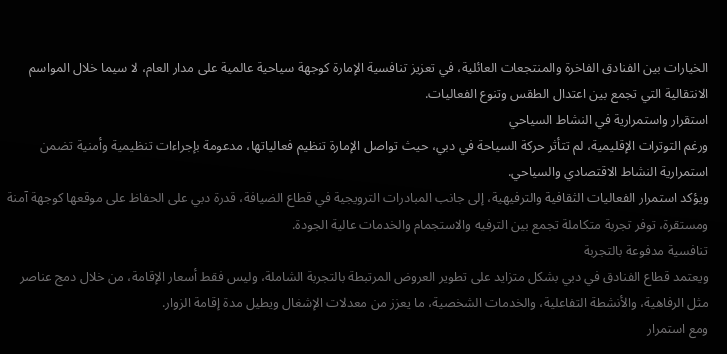الخيارات بين الفنادق الفاخرة والمنتجعات العائلية، في تعزيز تنافسية الإمارة كوجهة سياحية عالمية على مدار العام، لا سيما خلال المواسم الانتقالية التي تجمع بين اعتدال الطقس وتنوع الفعاليات.
استقرار واستمرارية في النشاط السياحي
ورغم التوترات الإقليمية، لم تتأثر حركة السياحة في دبي، حيث تواصل الإمارة تنظيم فعالياتها، مدعومة بإجراءات تنظيمية وأمنية تضمن استمرارية النشاط الاقتصادي والسياحي.
ويؤكد استمرار الفعاليات الثقافية والترفيهية، إلى جانب المبادرات الترويجية في قطاع الضيافة، قدرة دبي على الحفاظ على موقعها كوجهة آمنة ومستقرة، توفر تجربة متكاملة تجمع بين الترفيه والاستجمام والخدمات عالية الجودة.
تنافسية مدفوعة بالتجربة
ويعتمد قطاع الفنادق في دبي بشكل متزايد على تطوير العروض المرتبطة بالتجربة الشاملة، وليس فقط أسعار الإقامة، من خلال دمج عناصر مثل الرفاهية، والأنشطة التفاعلية، والخدمات الشخصية، ما يعزز من معدلات الإشغال ويطيل مدة إقامة الزوار.
ومع استمرار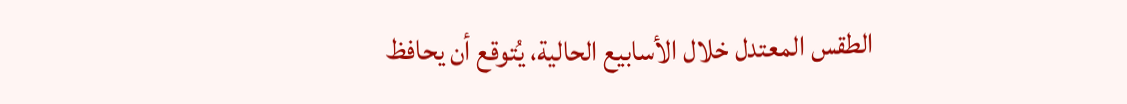الطقس المعتدل خلال الأسابيع الحالية، يُتوقع أن يحافظ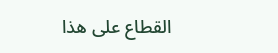القطاع على هذا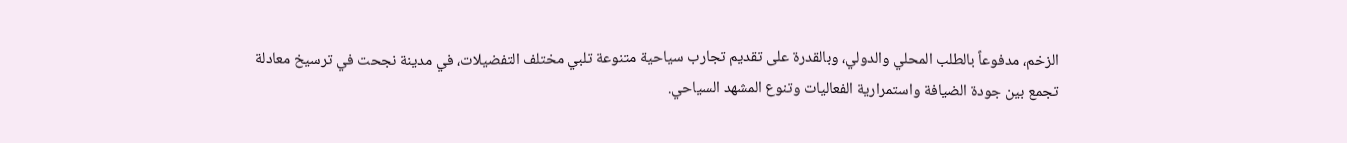الزخم، مدفوعاً بالطلب المحلي والدولي، وبالقدرة على تقديم تجارب سياحية متنوعة تلبي مختلف التفضيلات، في مدينة نجحت في ترسيخ معادلة تجمع بين جودة الضيافة واستمرارية الفعاليات وتنوع المشهد السياحي.